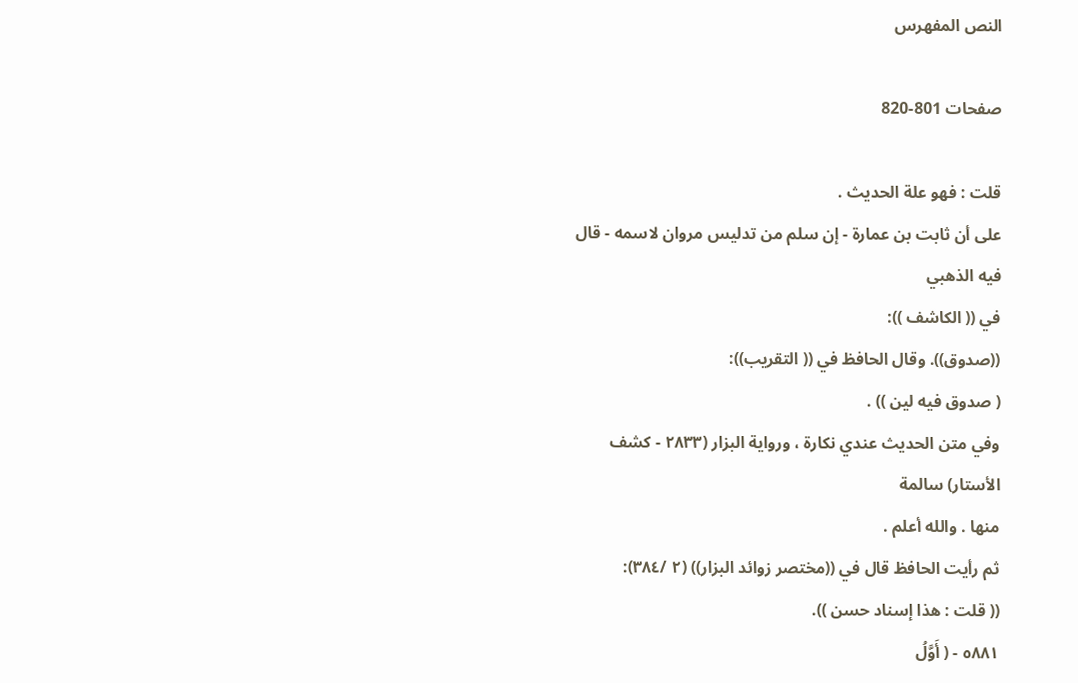النص المفهرس

صفحات 801-820

قلت : فهو علة الحديث .
على أن ثابت بن عمارة - إن سلم من تدليس مروان لاسمه - قال فيه الذهبي
في (( الكاشف )):
((صدوق)). وقال الحافظ في (( التقريب)):
( صدوق فیه لین )) .
وفي متن الحديث عندي نكارة ، ورواية البزار (٢٨٣٣ - كشف الأستار) سالمة
منها . والله أعلم .
ثم رأيت الحافظ قال في ((مختصر زوائد البزار)) (٢ /٣٨٤):
(( قلت : هذا إسناد حسن )).
٥٨٨١ - ( أَوَّلُ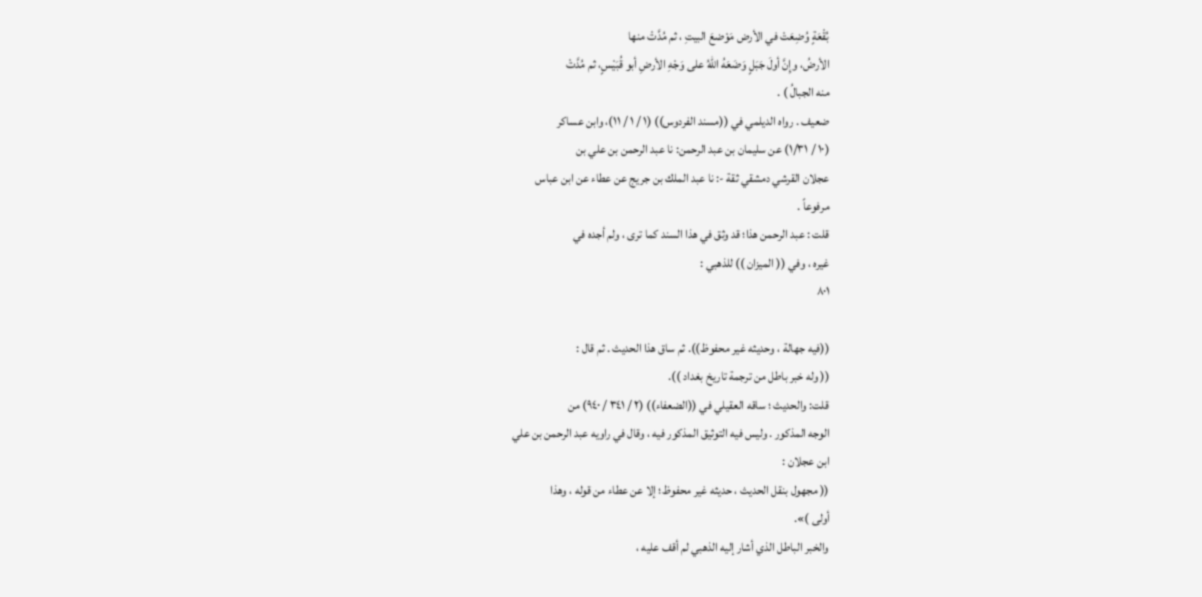بُقْعَةٍ وُضِعَتْ في الأرض مَوْضعَ البيتِ ، ثم مُدَّتْ منها
الأرضُ، وإِنَّ أولَ جَبَلٍ وَضَعَهُ اللهُ على وَجْهِ الأرضِ أبو قُبَيْسٍ، ثم مُدَّتْ
منه الجبالُ ) .
ضعيف . رواه الديلمي في ((مسند الفردوس)) (١ / ١ / ١١)، وابن عساكر
(١٠ / ١/٣١) عن سليمان بن عبد الرحمن: نا عبد الرحمن بن علي بن
عجلان القرشي دمشقي ثقة -: نا عبد الملك بن جريج عن عطاء عن ابن عباس
مرفوعاً .
قلت : عبد الرحمن هذا؛ قد وثق في هذا السند كما ترى ، ولم أجده في
غيره ، وفي (( الميزان )) للذهبي :
٨٠١

((فيه جهالة ، وحديثه غير محفوظ)). ثم ساق هذا الحديث . ثم قال :
(( وله خبر باطل من ترجمة تاريخ بغداد )).
قلت: والحديث ؛ ساقه العقيلي في ((الضعفاء)) (٢ / ٣٤١ / ٩٤٠) من
الوجه المذكور . وليس فيه التوثيق المذكور فيه ، وقال في راويه عبد الرحمن بن علي
ابن عجلان :
(( مجهول بنقل الحديث ، حديثه غير محفوظ؛ إلا عن عطاء من قوله ، وهذا
أولى )».
والخبر الباطل الذي أشار إليه الذهبي لم أقف عليه ،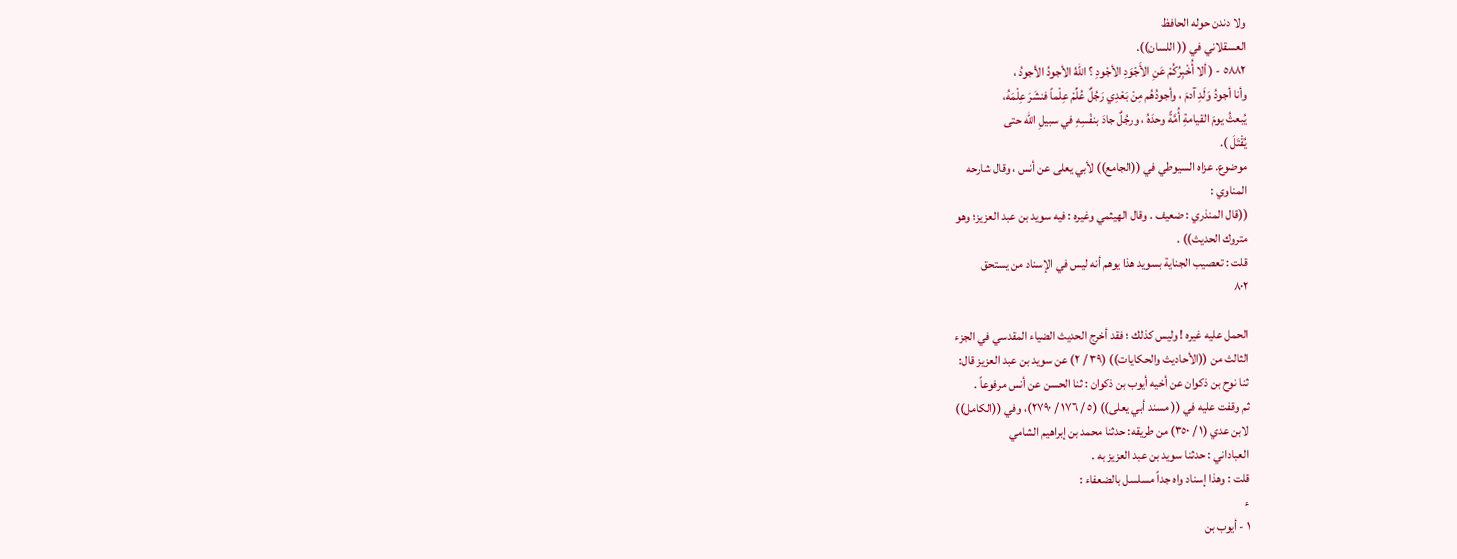ولا دندن حوله الحافظ
العسقلاني في (( اللسان)).
٥٨٨٢ - ( ألا أُخْبِرُكُمْ عَنِ الأَجْوَدِ الأجْودِ ؟ اللهُ الأجودُ الأجودُ ،
وأنا أجودُ وَلَدِ آدمَ ، وأجودُهُم مِنْ بَعْدِي رَجُلٌ عُلِّمْ عِلْماً فنشَرَ عِلْمَهُ،
يُبعثُ يومَ القيامةِ أُمَّةً وحدَهُ ، ورجُلٌ جادَ بنفْسِهِ في سبيلِ الله حتى
يُقْتَلَ ).
موضوع. عزاه السيوطي في ((الجامع)) لأبي يعلى عن أنس ، وقال شارحه
المناوي :
((قال المنذري : ضعيف . وقال الهيثمي وغيره : فيه سويد بن عبد العزيز؛ وهو
متروك الحديث)) .
قلت : تعصيب الجناية بسويد هذا يوهم أنه ليس في الإسناد من يستحق
٨٠٢

الحمل عليه غيره ! وليس كذلك ؛ فقد أخرج الحديث الضياء المقدسي في الجزء
الثالث من ((الأحاديث والحكايات)) (٣٩ / ٢) عن سويد بن عبد العزيز قال:
ثنا نوح بن ذكوان عن أخيه أيوب بن ذكوان : ثنا الحسن عن أنس مرفوعاً .
ثم وقفت عليه في (( مسند أبي يعلى)) (٥ / ١٧٦ / ٢٧٩٠)، وفي ((الكامل))
لابن عدي (١ / ٣٥٠) من طريقه: حدثنا محمد بن إبراهيم الشامي
العباداني : حدثنا سويد بن عبد العزيز به .
قلت : وهذا إسناد واه جداً مسلسل بالضعفاء :
ء
١ - أيوب بن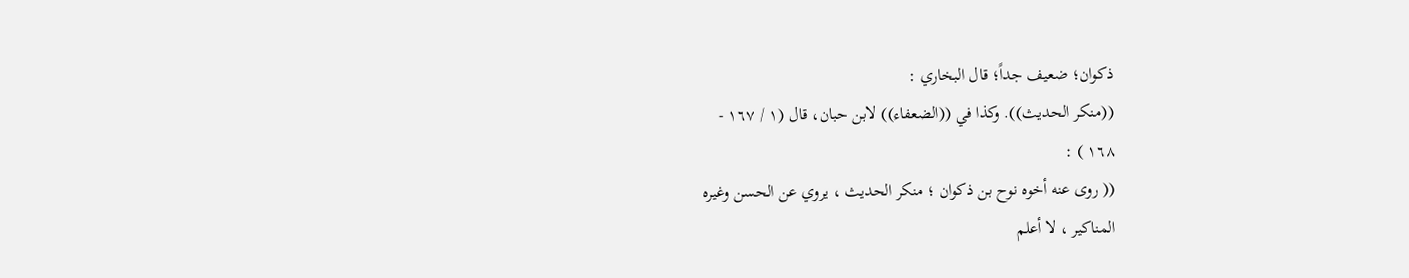ذكوان؛ ضعيف جداً؛ قال البخاري :
((منكر الحديث)). وكذا في ((الضعفاء)) لابن حبان، قال (١ / ١٦٧ -
١٦٨ ) :
(( روى عنه أخوه نوح بن ذكوان ؛ منكر الحديث ، يروي عن الحسن وغيره
المناكير ، لا أعلم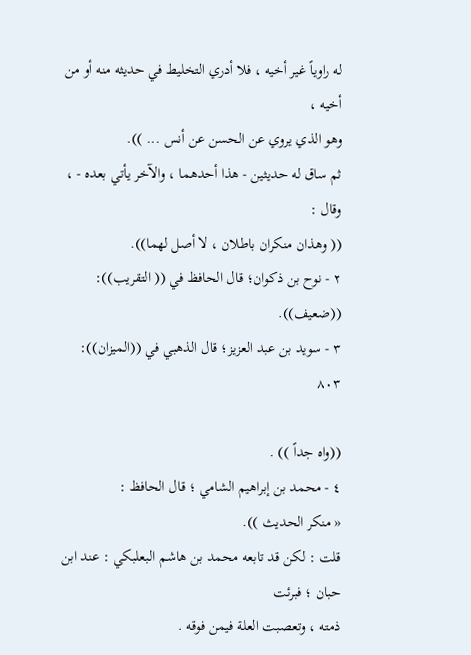له راوياً غير أخيه ، فلا أدري التخليط في حديثه منه أو من أخيه ،
وهو الذي يروي عن الحسن عن أنس ... )).
ثم ساق له حديثين - هذا أحدهما ، والآخر يأتي بعده - ، وقال :
(( وهذان منكران باطلان ، لا أصل لهما)).
٢ - نوح بن ذكوان؛ قال الحافظ في (( التقريب)):
((ضعيف)).
٣ - سويد بن عبد العزيز؛ قال الذهبي في ((الميزان)):
٨٠٣

((واه جداً )) .
٤ - محمد بن إبراهيم الشامي ؛ قال الحافظ :
« منكر الحديث )).
قلت : لكن قد تابعه محمد بن هاشم البعلبكي : عند ابن حبان ؛ فبرئت
ذمته ، وتعصبت العلة فيمن فوقه .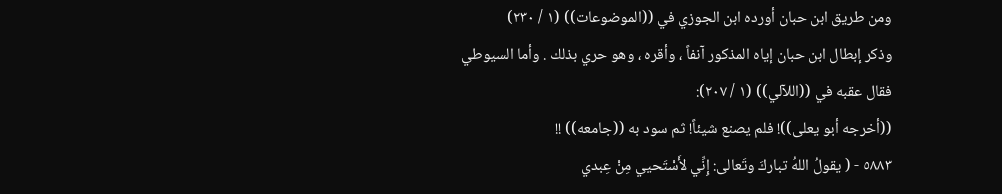ومن طريق ابن حبان أورده ابن الجوزي في ((الموضوعات)) (١ / ٢٣٠)
وذكر إبطال ابن حبان إياه المذكور آنفاً ، وأقره ، وهو حري بذلك . وأما السيوطي
فقال عقبه في ((اللآلي)) (١ / ٢٠٧):
((أخرجه أبو يعلى))! فلم يصنع شيئاً! ثم سود به ((جامعه)) !!
٥٨٨٣ - ( يقولُ اللهُ تباركَ وتَعالى: إِنِّي لأَسْتَحيي مِنْ عِبدي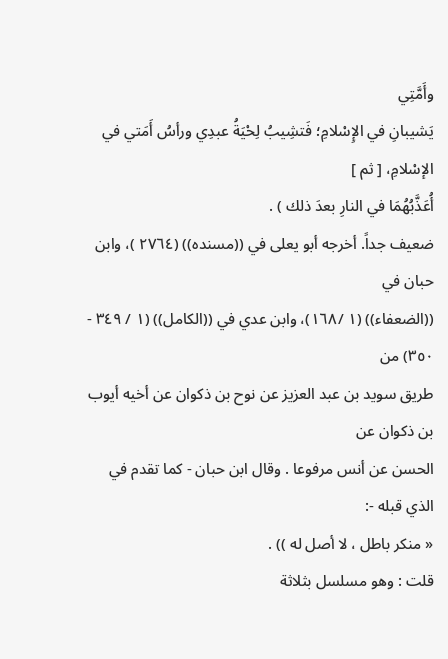وأَمَّتِي
يَشيبانِ في الإِسْلامِ؛ فَتشِيبُ لِحْيَةُ عبدِي ورأسُ أَمَتي في الإسْلامِ، [ ثم ]
أُعَذَّبُهُمَا في النارِ بعدَ ذلك ) .
ضعيف جداً. أخرجه أبو يعلى في ((مسنده)) (٢٧٦٤ )، وابن حبان في
((الضعفاء)) (١ /١٦٨)، وابن عدي في ((الكامل)) (١ / ٣٤٩ - ٣٥٠) من
طريق سويد بن عبد العزيز عن نوح بن ذكوان عن أخيه أيوب بن ذكوان عن
الحسن عن أنس مرفوعا . وقال ابن حبان - کما تقدم في الذي قبله -:
« منکر باطل ، لا أصل له )) .
قلت : وهو مسلسل بثلاثة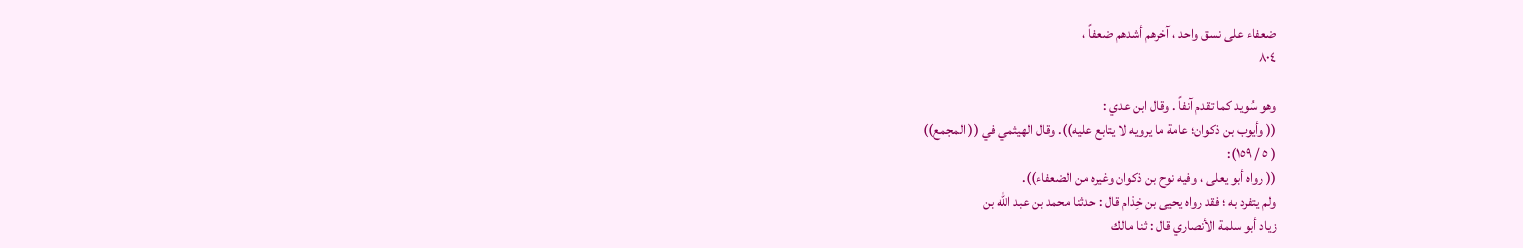ضعفاء على نسق واحد ، آخرهم أشدهم ضعفاً ،
٨٠٤

وهو سُويد كما تقدم آنفاً . وقال ابن عدي :
(( وأيوب بن ذكوان؛ عامة ما يرويه لا يتابع عليه)). وقال الهيثمي في (( المجمع))
( ٥ / ١٥٩):
(( رواه أبو يعلى ، وفيه نوح بن ذكوان وغيره من الضعفاء)).
ولم يتفرد به ؛ فقد رواه يحيى بن خِذام قال : حدثنا محمد بن عبد الله بن
زياد أبو سلمة الأنصاري قال : ثنا مالك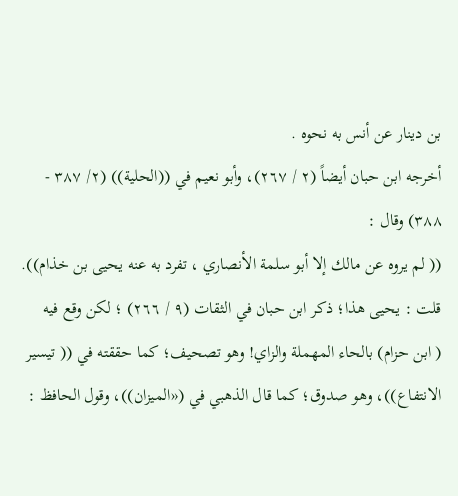بن دينار عن أنس به نحوه .
أخرجه ابن حبان أيضاً (٢ / ٢٦٧)، وأبو نعيم في ((الحلية)) (٢/ ٣٨٧ -
٣٨٨) وقال :
(( لم يروه عن مالك إلا أبو سلمة الأنصاري ، تفرد به عنه يحيى بن خذام)).
قلت : يحيى هذا؛ ذكر ابن حبان في الثقات (٩ / ٢٦٦) ؛ لكن وقع فيه
( ابن حزام) بالحاء المهملة والزاي! وهو تصحيف؛ كما حققته في (( تيسير
الانتفاع))، وهو صدوق؛ كما قال الذهبي في («الميزان))، وقول الحافظ :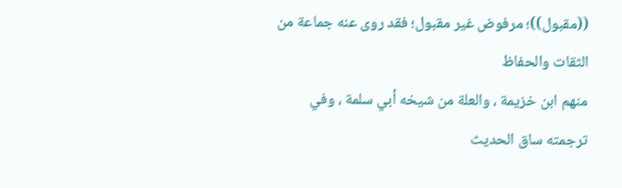((مقبول))؛ مرفوض غير مقبول؛ فقد روى عنه جماعة من الثقات والحفاظ
منهم ابن خزيمة ، والعلة من شيخه أبي سلمة ، وفي ترجمته ساق الحديث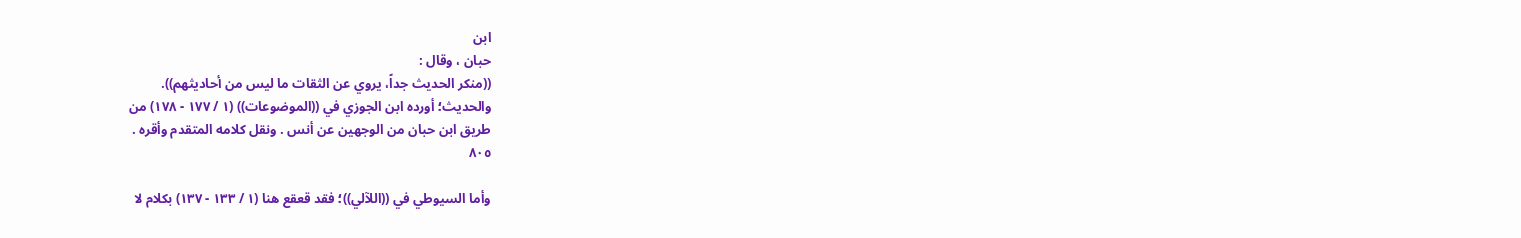ابن
حبان ، وقال :
((منكر الحديث جداً، يروي عن الثقات ما ليس من أحاديثهم)).
والحديث؛ أورده ابن الجوزي في ((الموضوعات)) (١ / ١٧٧ - ١٧٨) من
طريق ابن حبان من الوجهين عن أنس . ونقل كلامه المتقدم وأقره .
٨٠٥

وأما السيوطي في ((اللآلي))؛ فقد قعقع هنا (١ / ١٣٣ - ١٣٧) بكلام لا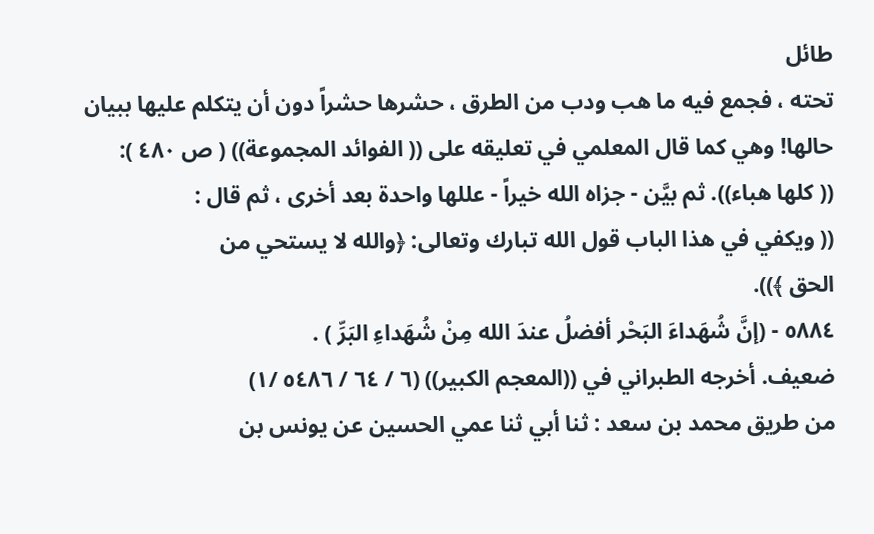طائل
تحته ، فجمع فيه ما هب ودب من الطرق ، حشرها حشراً دون أن يتكلم عليها ببيان
حالها! وهي كما قال المعلمي في تعليقه على (( الفوائد المجموعة)) ( ص ٤٨٠ ):
(( كلها هباء)). ثم بيَّن - جزاه الله خيراً - عللها واحدة بعد أخرى ، ثم قال :
(( ويكفي في هذا الباب قول الله تبارك وتعالى: ﴿والله لا يستحي من
الحق ﴾)).
٥٨٨٤ - (إنَّ شُهَداءَ البَحْر أفضلُ عندَ الله مِنْ شُهَداءِ البَرِّ ) .
ضعيف. أخرجه الطبراني في ((المعجم الكبير)) (٦ / ٦٤ / ٥٤٨٦ /١)
من طريق محمد بن سعد : ثنا أبي ثنا عمي الحسين عن يونس بن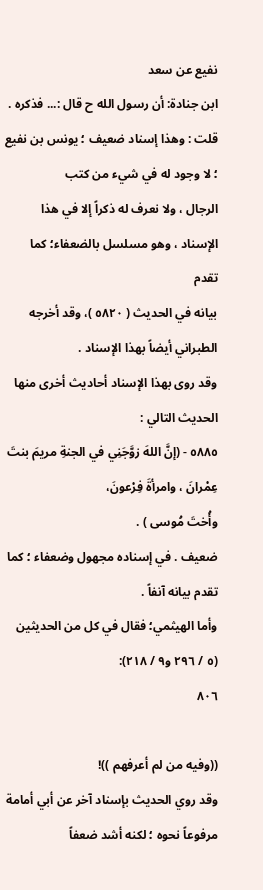نفيع عن سعد
ابن جنادة: أن رسول الله ح قال :... فذكره .
قلت : وهذا إسناد ضعيف ؛ يونس بن نفيع ؛ لا وجود له في شيء من كتب
الرجال ، ولا نعرف له ذكراً إلا في هذا الإسناد ، وهو مسلسل بالضعفاء؛ كما تقدم
بيانه في الحديث ( ٥٨٢٠ )، وقد أخرجه الطبراني أيضاً بهذا الإسناد .
وقد روى بهذا الإسناد أحاديث أخرى منها الحديث التالي :
٥٨٨٥ - (إنَّ اللهَ زوَّجَنِي في الجنةِ مريمَ بنتَ عِمْرانَ ، وامرأةَ فِرْعونَ،
وأُختَ مُوسى ) .
ضعيف . في إسناده مجهول وضعفاء ؛ كما تقدم بيانه آنفاً .
وأما الهيثمي؛ فقال في كل من الحديثين (٥ / ٢٩٦ و٩ / ٢١٨):
٨٠٦

((وفيه من لم أعرفهم ))!
وقد روي الحديث بإسناد آخر عن أبي أمامة مرفوعاً نحوه ؛ لكنه أشد ضعفاً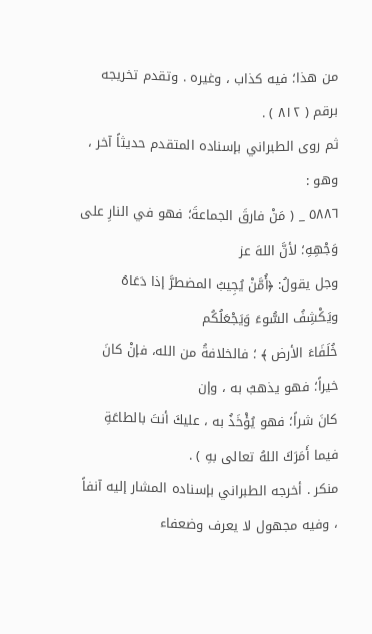من هذا؛ فيه كذاب ، وغيره . وتقدم تخريجه برقم ( ٨١٢ ) .
ثم روى الطبراني بإسناده المتقدم حديثاً آخر ، وهو :
٥٨٨٦ _ ( مَنْ فارقَ الجماعةَ؛ فهو في النارِ على وَجْهِهِ؛ لأنَّ اللهَ عز
وجل يقولُ: ﴿أُمَّنْ يُجِيبُ المضطرَّ إذا دَعَاهُ ويَكْشِفُ السُّوءَ وَيَجْعَلُكُم
خُلَفَاءَ الأرض ﴾ ؛ فالخلافةُ من الله، فإنْ كانَ خيراً؛ فهو يذهبُ به ، وإن
كانَ شراً؛ فهو يُؤْخَذُ به ، عليكَ أنتَ بالطاعَةِ فيما أَمَرَكَ اللهُ تعالى بهِ ) .
منكر . أخرجه الطبراني بإسناده المشار إليه آنفاً ، وفيه مجهول لا يعرف وضعفاء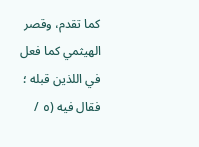كما تقدم، وقصر الهيثمي كما فعل في اللذين قبله ؛ فقال فيه (٥ /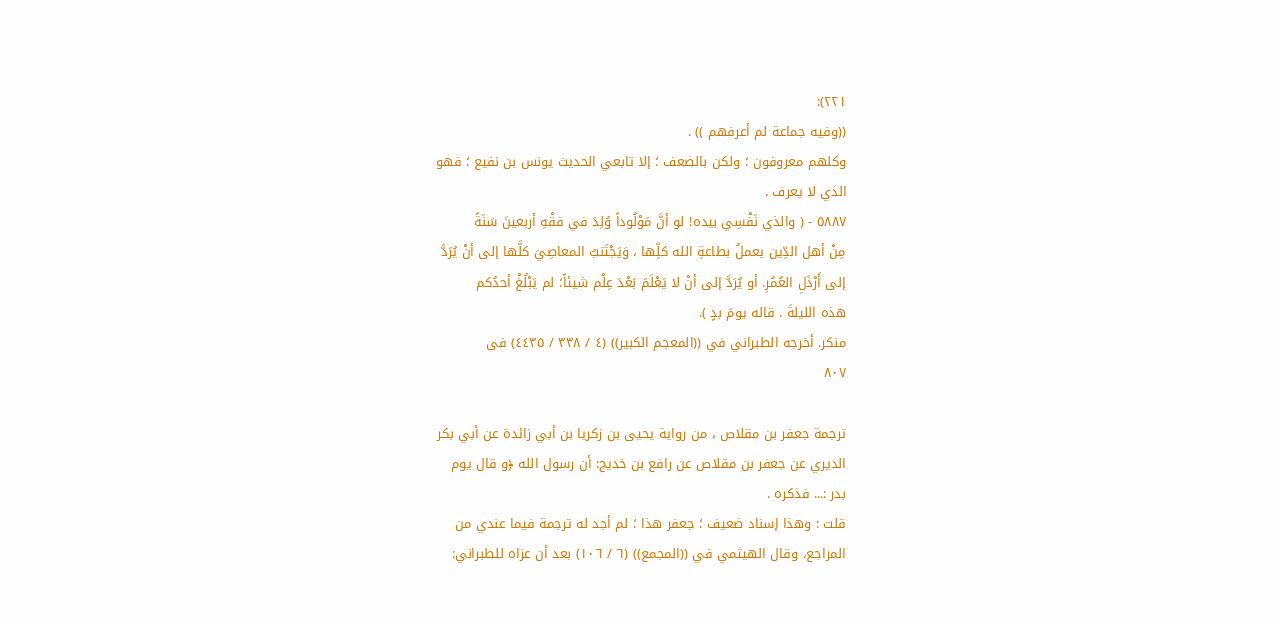٢٢١):
((وفيه جماعة لم أعرفهم )) .
وكلهم معروفون ؛ ولكن بالضعف ؛ إلا تابعي الحديث يونس بن نفيع ؛ فهو
الذي لا يعرف .
٥٨٨٧ - ( والذي نَفْسِي بيده! لو أنَّ مَوْلُوداً وُلِدَ في فقْهِ أربعينَ سَنَةً
مِنْ أهل الدِّين يعملُ بطاعةِ الله كلِّها ، وَيَجْتَنبُ المعاصِيَ كلَّها إلى أنْ يُرَدَّ
إلى أَرْذَلِ العُمُرِ. أو يُرَدَّ إلى أنْ لا يَعْلَمَ بَعْدَ عِلْم شيئاً؛ لم يَبْلُغْ أحدُكم
هذه الليلةَ . قاله يومَ بدٍ ).
منكر. أخرجه الطبراني في ((المعجم الكبير)) (٤ / ٣٣٨ / ٤٤٣٥) فى
٨٠٧

ترجمة جعفر بن مقلاص ، من رواية يحيى بن زكريا بن أبي زائدة عن أبي بكر
الديري عن جعفر بن مقلاص عن رافع بن خديج: أن رسول الله ﴿و قال يوم
بدر :... فذكره .
قلت : وهذا إسناد ضعيف ؛ جعفر هذا ؛ لم أجد له ترجمة فيما عندي من
المراجع، وقال الهيثمي في ((المجمع)) (٦ / ١٠٦) بعد أن عزاه للطبراني: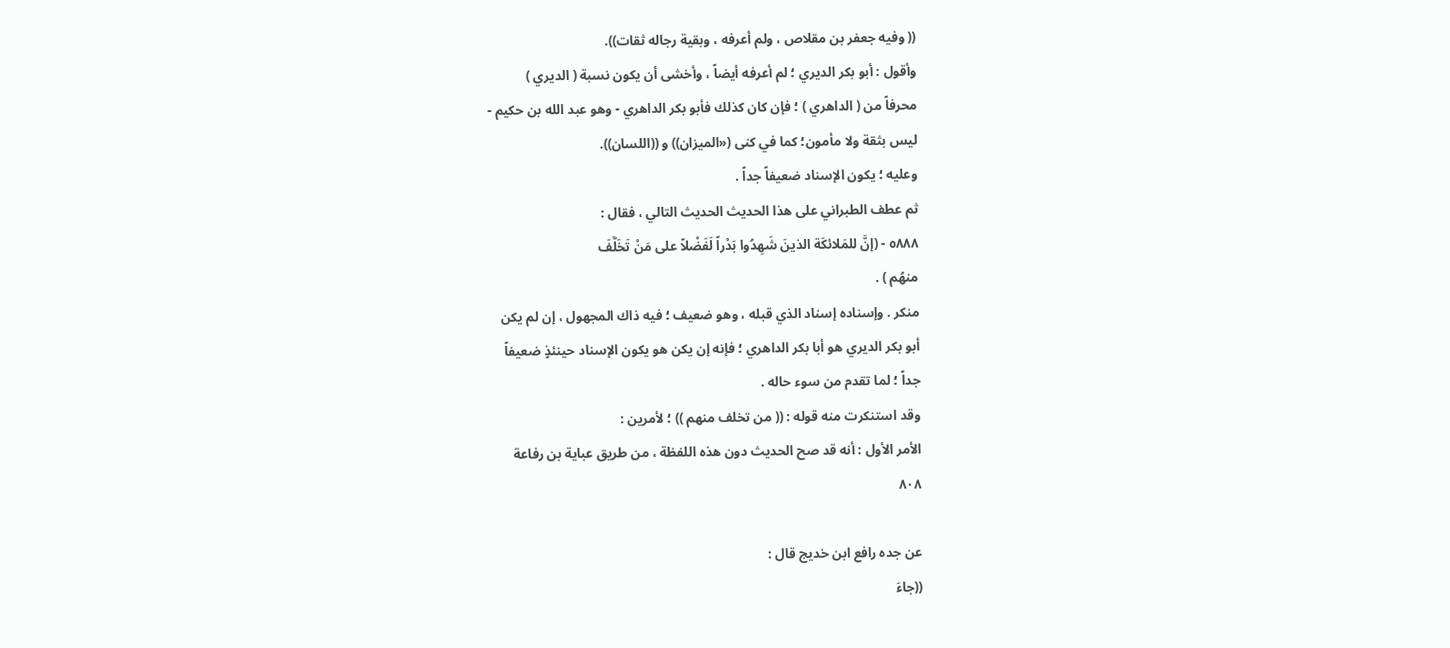(( وفيه جعفر بن مقلاص ، ولم أعرفه ، وبقية رجاله ثقات)).
وأقول : أبو بكر الديري ؛ لم أعرفه أيضاً ، وأخشى أن يكون نسبة ( الديري )
محرفاً من ( الداهري ) ؛ فإن كان كذلك فأبو بكر الداهري - وهو عبد الله بن حكيم -
ليس بثقة ولا مأمون؛ كما في كنى («الميزان)) و ((اللسان)).
وعليه ؛ يكون الإسناد ضعيفاً جداً .
ثم عطف الطبراني على هذا الحديث الحديث التالي ، فقال :
٥٨٨٨ - (إنَّ للمَلائكَة الذينَ شَهِدُوا بَدْراً لَفَضْلاً على مَنْ تَخَلَّفَ
منهُم ) .
منكر . وإسناده إسناد الذي قبله ، وهو ضعيف ؛ فيه ذاك المجهول ، إن لم يكن
أبو بكر الديري هو أبا بكر الداهري ؛ فإنه إن يكن هو يكون الإسناد حينئذٍ ضعيفاً
جداً ؛ لما تقدم من سوء حاله .
وقد استنكرت منه قوله : (( من تخلف منهم )) ؛ لأمرين :
الأمر الأول : أنه قد صح الحديث دون هذه اللفظة ، من طريق عباية بن رفاعة
٨٠٨

عن جده رافع ابن خديج قال :
((جاءَ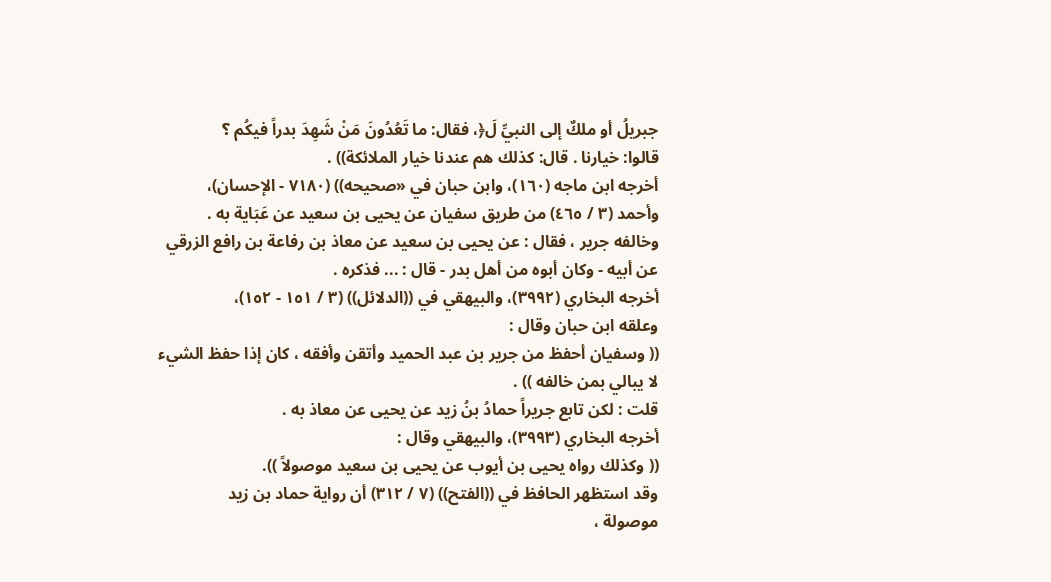جبريلُ أو ملكٌ إلى النبيِّ لَ﴿، فقال: ما تَعُدُونَ مَنْ شَهِدَ بدراً فيكُم ؟
قالوا: خيارنا . قال: كذلك هم عندنا خيار الملائكة)) .
أخرجه ابن ماجه (١٦٠)، وابن حبان في «صحيحه)) (٧١٨٠ - الإحسان)،
وأحمد (٣ / ٤٦٥) من طريق سفيان عن يحيى بن سعيد عن عَبَاية به .
وخالفه جرير ، فقال : عن يحيى بن سعيد عن معاذ بن رفاعة بن رافع الزرقي
عن أبيه - وكان أبوه من أهل بدر - قال : ... فذكره .
أخرجه البخاري (٣٩٩٢)، والبيهقي في ((الدلائل)) (٣ / ١٥١ - ١٥٢)،
وعلقه ابن حبان وقال :
(( وسفيان أحفظ من جرير بن عبد الحميد وأتقن وأفقه ، كان إذا حفظ الشيء
لا يبالي بمن خالفه )) .
قلت : لكن تابع جريراً حمادُ بنُ زيد عن يحيى عن معاذ به .
أخرجه البخاري (٣٩٩٣)، والبيهقي وقال :
(( وكذلك رواه يحيى بن أيوب عن يحيى بن سعيد موصولاً )).
وقد استظهر الحافظ في ((الفتح)) (٧ / ٣١٢) أن رواية حماد بن زيد
موصولة ،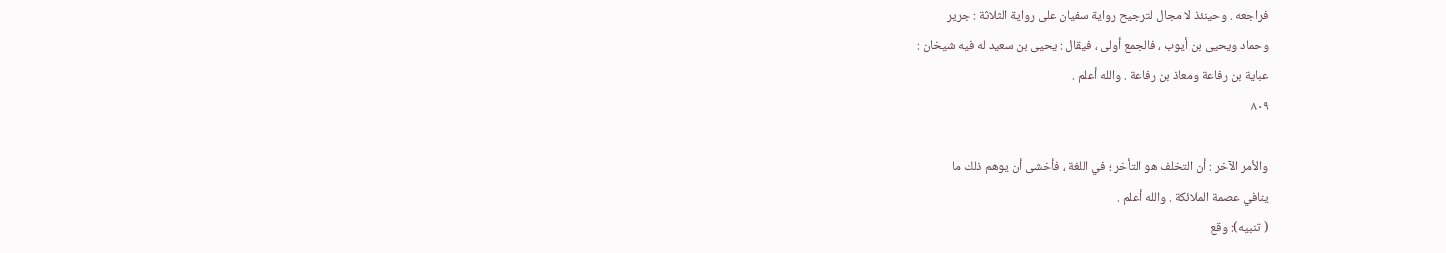فراجعه . وحينئذ لا مجال لترجيح رواية سفيان على رواية الثلاثة : جرير
وحماد ويحيى بن أيوب ، فالجمع أولى ، فيقال : يحيى بن سعيد له فيه شيخان :
عباية بن رفاعة ومعاذ بن رفاعة . والله أعلم .
٨٠٩

والأمر الآخر : أن التخلف هو التأخر ؛ في اللغة ، فأخشى أن يوهم ذلك ما
ينافي عصمة الملائكة . والله أعلم .
( تنبيه): وقع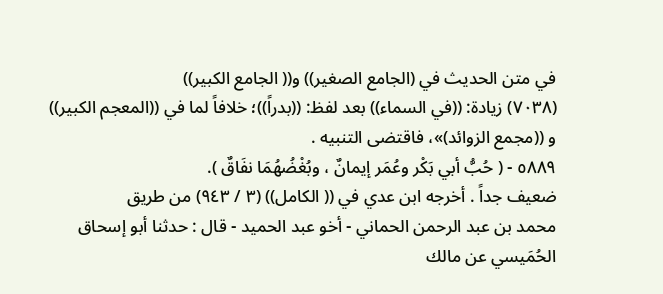في متن الحديث في (الجامع الصغير)) و(( الجامع الكبير))
(٧٠٣٨) زيادة: ((في السماء)) بعد لفظ: ((بدراً))؛ خلافاً لما في ((المعجم الكبير))
و ((مجمع الزوائد)»، فاقتضى التنبيه .
٥٨٨٩ - ( حُبُّ أبي بَكْر وعُمَر إيمانٌ ، وبُغْضُهُمَا نفَاقٌ ).
ضعيف جداً . أخرجه ابن عدي في (( الكامل)) (٣ / ٩٤٣) من طريق
محمد بن عبد الرحمن الحماني - أخو عبد الحميد - قال : حدثنا أبو إسحاق
الحُمَيسي عن مالك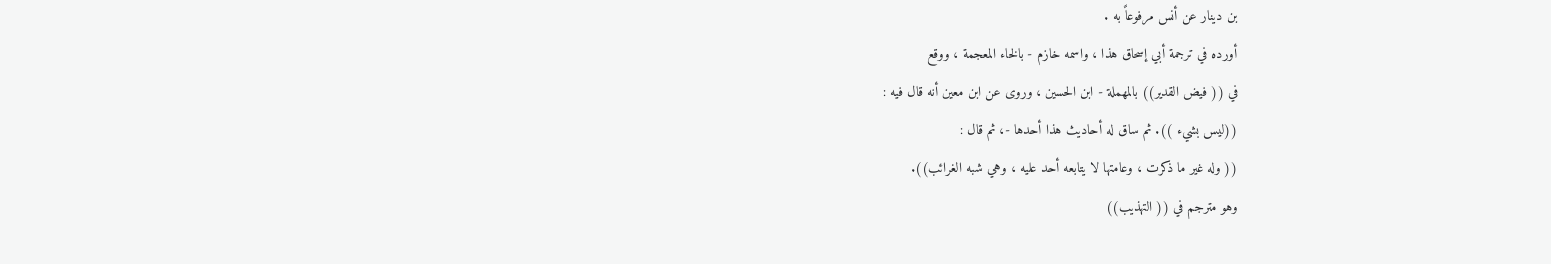بن دينار عن أنس مرفوعاً به .
أورده في ترجمة أبي إسحاق هذا ، واسمه خازم - بالخاء المعجمة ، ووقع
في (( فيض القدير)) بالمهملة - ابن الحسين ، وروى عن ابن معين أنه قال فيه :
((ليس بشيء )). ثم ساق له أحاديث هذا أحدها -، ثم قال :
(( وله غير ما ذكرت ، وعامتها لا يتابعه أحد عليه ، وهي شبه الغرائب)).
وهو مترجم في (( التهذيب))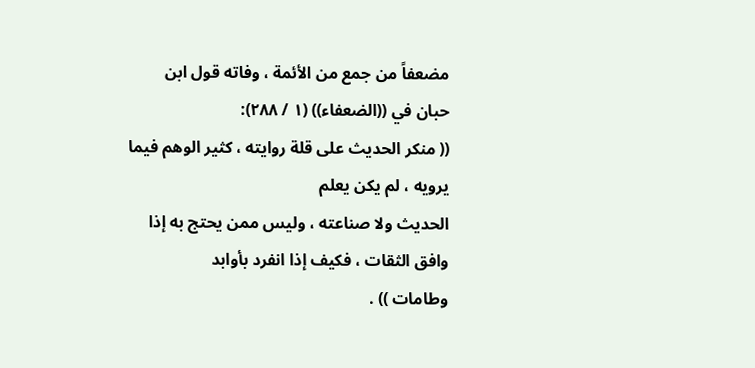مضعفاً من جمع من الأئمة ، وفاته قول ابن
حبان في ((الضعفاء)) (١ / ٢٨٨):
(( منكر الحديث على قلة روايته ، كثير الوهم فيما يرويه ، لم يكن يعلم
الحديث ولا صناعته ، وليس ممن يحتج به إذا وافق الثقات ، فكيف إذا انفرد بأوابد
وطامات )) .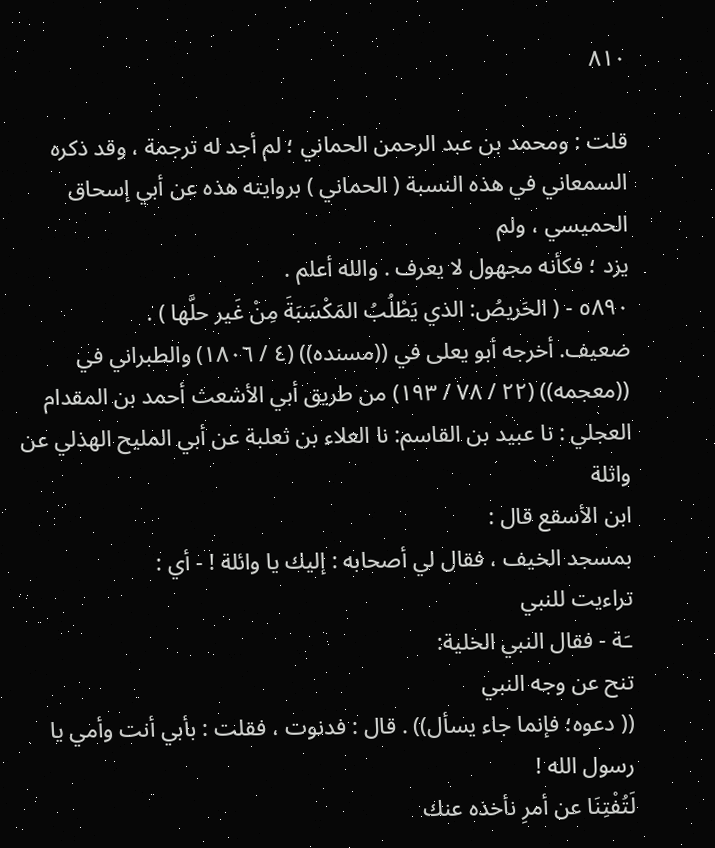٨١٠

قلت : ومحمد بن عبد الرحمن الحماني ؛ لم أجد له ترجمة ، وقد ذكره
السمعاني في هذه النسبة ( الحماني ) بروايته هذه عن أبي إسحاق الحميسي ، ولم
يزد ؛ فكأنه مجهول لا يعرف . والله أعلم .
٥٨٩٠ - ( الحَريصُ: الذي يَطْلُبُ المَكْسَبَةَ مِنْ غَير حلَّها ) .
ضعيف. أخرجه أبو يعلى في ((مسنده)) (٤ / ١٨٠٦) والطبراني في
((معجمه)) (٢٢ / ٧٨ / ١٩٣) من طريق أبي الأشعث أحمد بن المقدام
العجلي : نا عبيد بن القاسم: نا العلاء بن ثعلبة عن أبي المليح الهذلي عن واثلة
ابن الأسقع قال :
بمسجد الخيف ، فقال لي أصحابه : إليك يا وائلة ! - أي :
تراءيت للنبي
ـَة - فقال النبي الخلية:
تنح عن وجه النبي
(( دعوه؛ فإنما جاء يسأل)) . قال : فدنوت ، فقلت : بأبي أنت وأمي يا رسول الله !
لَتُفْتِنَا عن أمرِ نأخذه عنك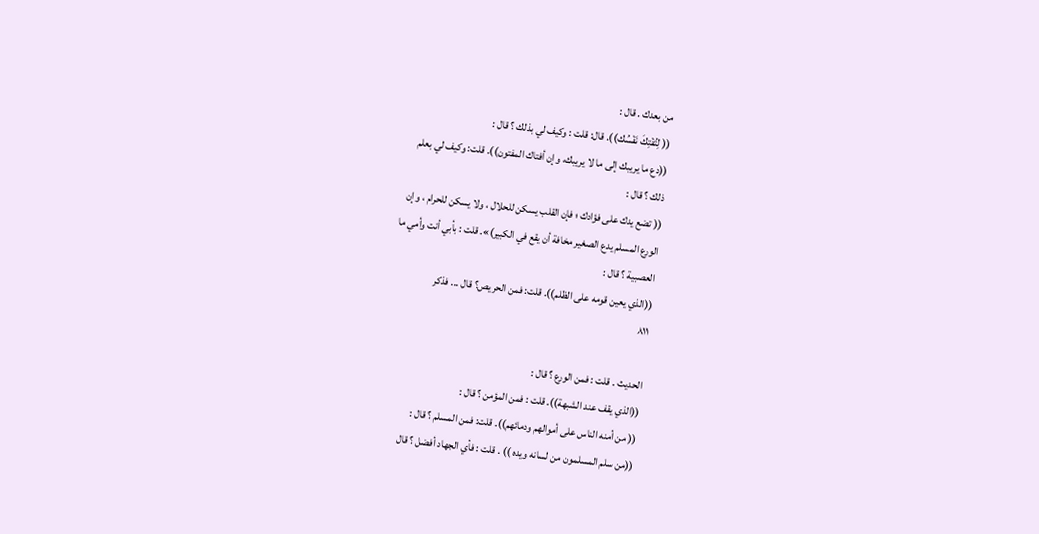من بعدك . قال :
(( لِتُفْتِكَ نَفْسُك)). قال: قلت : وكيف لي بذلك ؟ قال :
((دع ما يريبك إلى ما لا يريبك، وإن أفتاك المفتون)). قلت: وكيف لي بعلم
ذلك ؟ قال :
(( تضع يدك على فؤادك ؛ فإن القلب يسكن للحلال ، ولا يسكن للحرام ، وإن
الورع المسلم يدع الصغير مخافة أن يقع في الكبير)». قلت : بأبي أنت وأمي ما
العصبية ؟ قال :
((الذي يعين قومه على الظلم)). قلت: فمن الحريص؟ قال ... فذكر
٨١١

الحديث . قلت : فمن الورع ؟ قال :
((الذي يقف عند الشبهة)). قلت : فمن المؤمن ؟ قال :
(( من أمنه الناس على أموالهم ودمائهم)). قلت: فمن المسلم ؟ قال :
((من سلم المسلمون من لسانه ويده )) . قلت : فأي الجهاد أفضل ؟ قال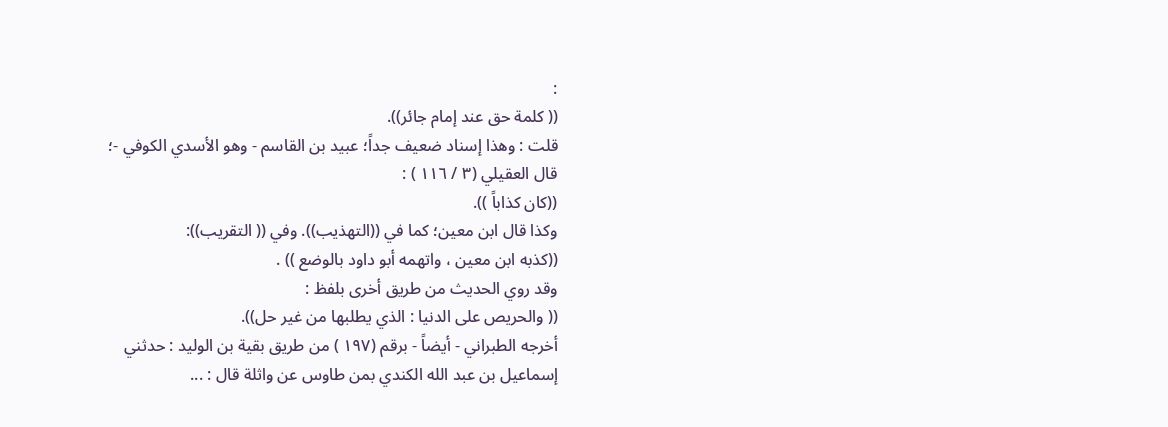:
(( كلمة حق عند إمام جائر)).
قلت : وهذا إسناد ضعيف جداً؛ عبيد بن القاسم - وهو الأسدي الكوفي -؛
قال العقيلي (٣ / ١١٦ ) :
((كان كذاباً )).
وكذا قال ابن معين؛ كما في ((التهذيب)). وفي (( التقريب)):
((كذبه ابن معين ، واتهمه أبو داود بالوضع )) .
وقد روي الحديث من طريق أخرى بلفظ :
(( والحريص على الدنيا : الذي يطلبها من غير حل)).
أخرجه الطبراني - أيضاً - برقم (١٩٧ ) من طريق بقية بن الوليد : حدثني
إسماعيل بن عبد الله الكندي بمن طاوس عن واثلة قال : ...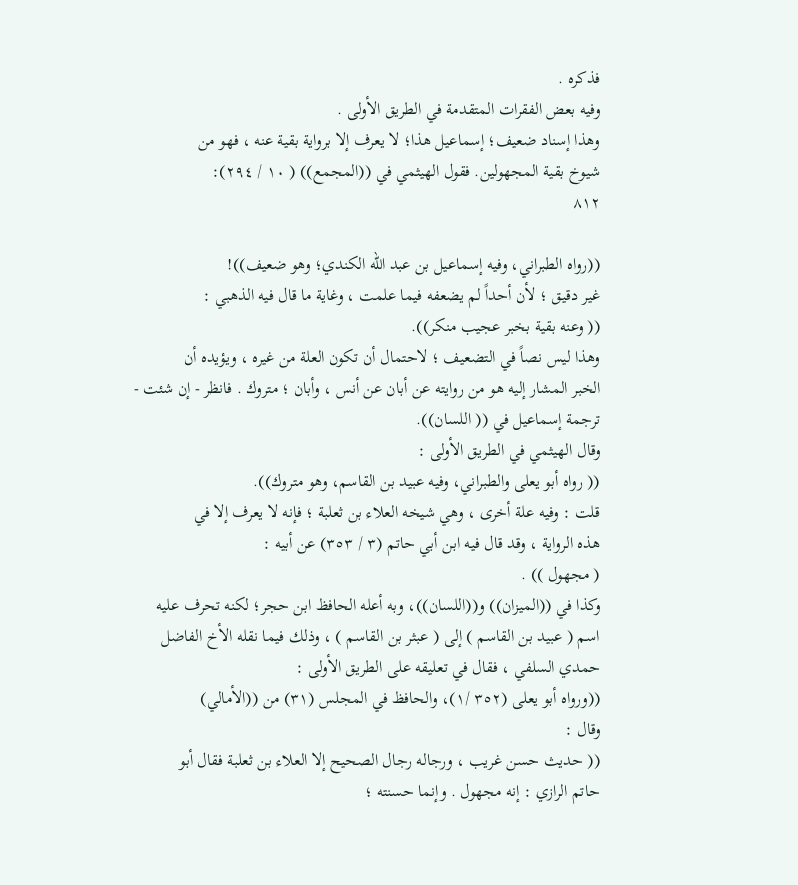فذكره .
وفيه بعض الفقرات المتقدمة في الطريق الأولى .
وهذا إسناد ضعيف؛ إسماعيل هذا؛ لا يعرف إلا برواية بقية عنه ، فهو من
شيوخ بقية المجهولين. فقول الهيثمي في ((المجمع)) ( ١٠ / ٢٩٤):
٨١٢

((رواه الطبراني، وفيه إسماعيل بن عبد الله الكندي؛ وهو ضعيف))!
غير دقيق ؛ لأن أحداً لم يضعفه فيما علمت ، وغاية ما قال فيه الذهبي :
(( وعنه بقية بخبر عجيب منكر)).
وهذا ليس نصاً في التضعيف ؛ لاحتمال أن تكون العلة من غيره ، ويؤيده أن
الخبر المشار إليه هو من روايته عن أبان عن أنس ، وأبان ؛ متروك . فانظر - إن شئت -
ترجمة إسماعيل في (( اللسان)).
وقال الهيثمي في الطريق الأولى :
(( رواه أبو يعلى والطبراني، وفيه عبيد بن القاسم، وهو متروك)).
قلت : وفيه علة أخرى ، وهي شيخه العلاء بن ثعلبة ؛ فإنه لا يعرف إلا في
هذه الرواية ، وقد قال فيه ابن أبي حاتم (٣ / ٣٥٣) عن أبيه :
( مجهول )) .
وكذا في ((الميزان)) و((اللسان))، وبه أعله الحافظ ابن حجر؛ لكنه تحرف عليه
اسم ( عبيد بن القاسم ) إلى ( عبثر بن القاسم ) ، وذلك فيما نقله الأخ الفاضل
حمدي السلفي ، فقال في تعليقه على الطريق الأولى :
((ورواه أبو يعلى (٣٥٢ /١)، والحافظ في المجلس (٣١) من ((الأمالي)
وقال :
(( حديث حسن غريب ، ورجاله رجال الصحيح إلا العلاء بن ثعلبة فقال أبو
حاتم الرازي : إنه مجهول . وإنما حسنته ؛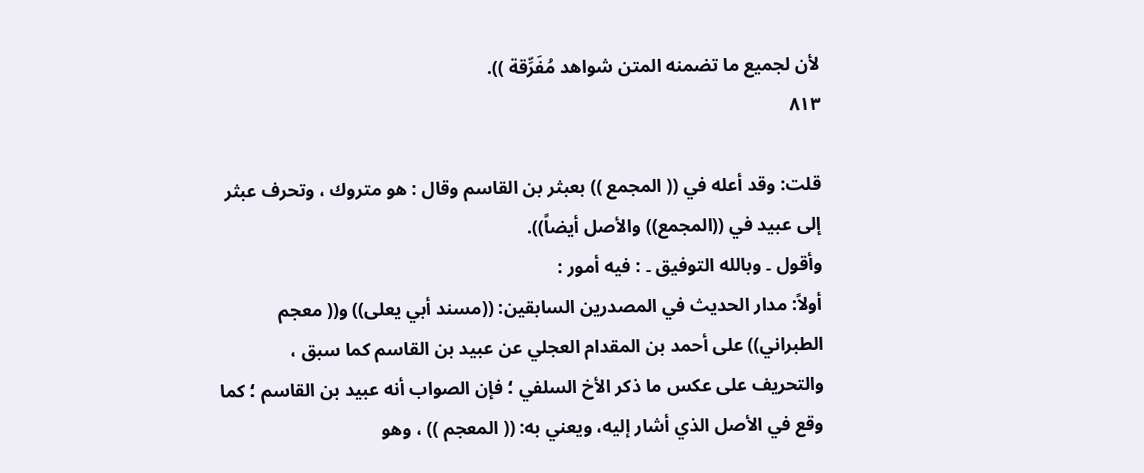لأن لجميع ما تضمنه المتن شواهد مُفَرِّقة )).
٨١٣

قلت: وقد أعله في (( المجمع )) بعبثر بن القاسم وقال : هو متروك ، وتحرف عبثر
إلى عبيد في ((المجمع)) والأصل أيضاً)).
وأقول ۔ وبالله التوفيق ۔ : فيه أمور :
أولاً: مدار الحديث في المصدرين السابقين: ((مسند أبي يعلى)) و(( معجم
الطبراني)) على أحمد بن المقدام العجلي عن عبيد بن القاسم كما سبق ،
والتحريف على عكس ما ذكر الأخ السلفي ؛ فإن الصواب أنه عبيد بن القاسم ؛ كما
وقع في الأصل الذي أشار إليه، ويعني به: (( المعجم )) ، وهو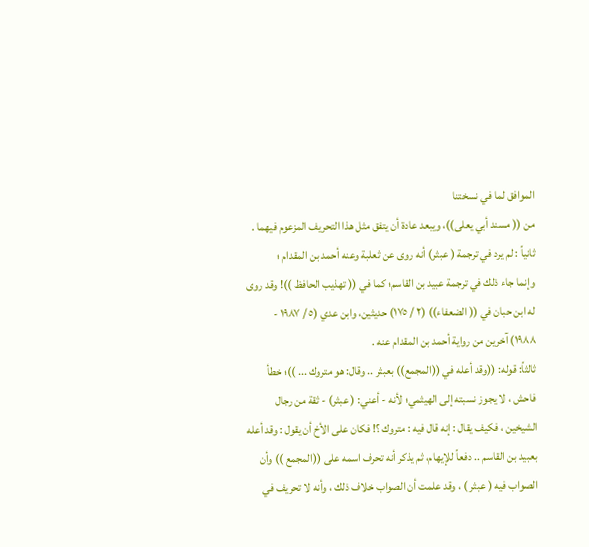الموافق لما في نسختنا
من (( مسند أبي يعلى))، ويبعد عادة أن يتفق مثل هذا التحريف المزعوم فيهما .
ثانياً : لم يرد في ترجمة ( عبثر) أنه روى عن ثعلبة وعنه أحمد بن المقدام ؛
وإنما جاء ذلك في ترجمة عبيد بن القاسم؛ كما في (( تهذيب الحافظ ))! وقد روى
له ابن حبان في (( الضعفاء)) (٢ / ١٧٥) حديثين، وابن عدي (٥ / ١٩٨٧ -
١٩٨٨) آخرين من رواية أحمد بن المقدام عنه .
ثالثاً: قوله: ((وقد أعله في ((المجمع)) بعبثر .. وقال: هو متروك ... ))؛ خطأ
فاحش ، لا يجوز نسبته إلى الهيثمي؛ لأنه - أعني: ( عبثر) - ثقة من رجال
الشيخين ، فكيف يقال : إنه قال فيه : متروك ؟! فكان على الأخ أن يقول : وقد أعله
بعبيد بن القاسم .. دفعاً للإيهام، ثم يذكر أنه تحرف اسمه على ((المجمع )) وأن
الصواب فيه ( عبثر ) ، وقد علمت أن الصواب خلاف ذلك ، وأنه لا تحريف في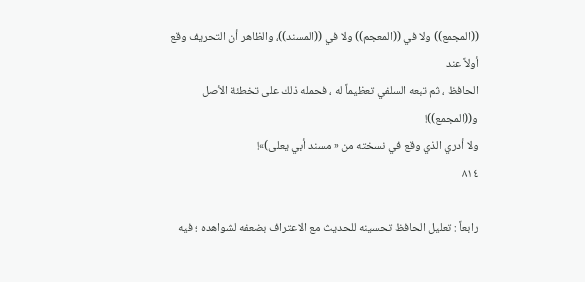((المجمع)) ولا في ((المعجم)) ولا في ((المسند))، والظاهر أن التحريف وقع أولاً عند
الحافظ ، ثم تبعه السلفي تعظيماً له ، فحمله ذلك على تخطئة الأصل و((المجمع))!
ولا أدري الذي وقع في نسخته من « مسند أبي يعلى)»!
٨١٤

رابعاً : تعليل الحافظ تحسينه للحديث مع الاعتراف بضعفه لشواهده ؛ فيه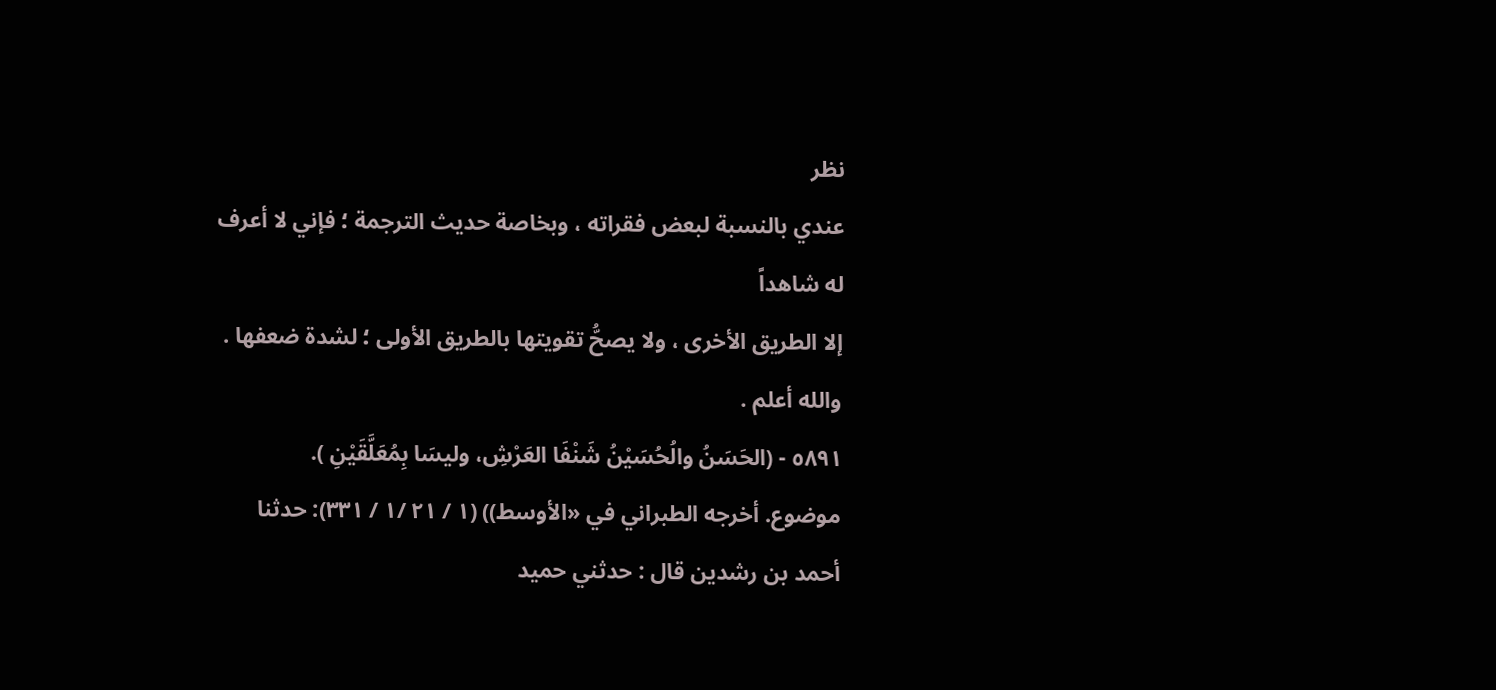نظر
عندي بالنسبة لبعض فقراته ، وبخاصة حديث الترجمة ؛ فإني لا أعرف له شاهداً
إلا الطريق الأخرى ، ولا يصحُّ تقويتها بالطريق الأولى ؛ لشدة ضعفها . والله أعلم .
٥٨٩١ - (الحَسَنُ والُحُسَيْنُ شَنْفَا العَرْشِ، وليسَا بِمُعَلَّقَيْنِ ).
موضوع. أخرجه الطبراني في «الأوسط)) (١ / ٢١ /١ / ٣٣١): حدثنا
أحمد بن رشدين قال : حدثني حميد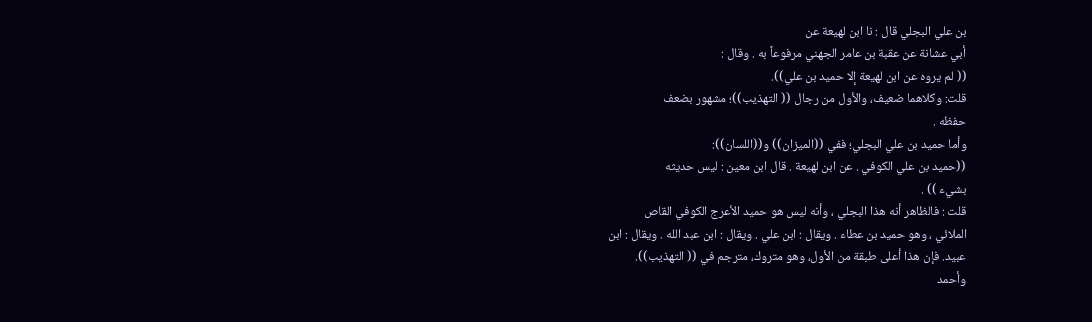بن علي البجلي قال : نا ابن لهيعة عن
أبي عشانة عن عقبة بن عامر الجهني مرفوعاً به . وقال :
(( لم يروه عن ابن لهيعة إلا حميد بن علي)).
قلت: وكلاهما ضعيف، والأول من رجال (( التهذيب))؛ مشهور بضعف
حفظه .
وأما حميد بن علي البجلي؛ ففي ((الميزان)) و((اللسان)):
((حميد بن علي الكوفي . عن ابن لهيعة . قال ابن معين : ليس حديثه
بشيء )) .
قلت : فالظاهر أنه هذا البجلي ، وأنه ليس هو حميد الأعرج الكوفي القاص
الملائي ، وهو حميد بن عطاء . ويقال : ابن علي . ويقال : ابن عبد الله . ويقال : ابن
عبيد. فإن هذا أعلى طبقة من الأول، وهو متروك، مترجم في (( التهذيب)).
وأحمد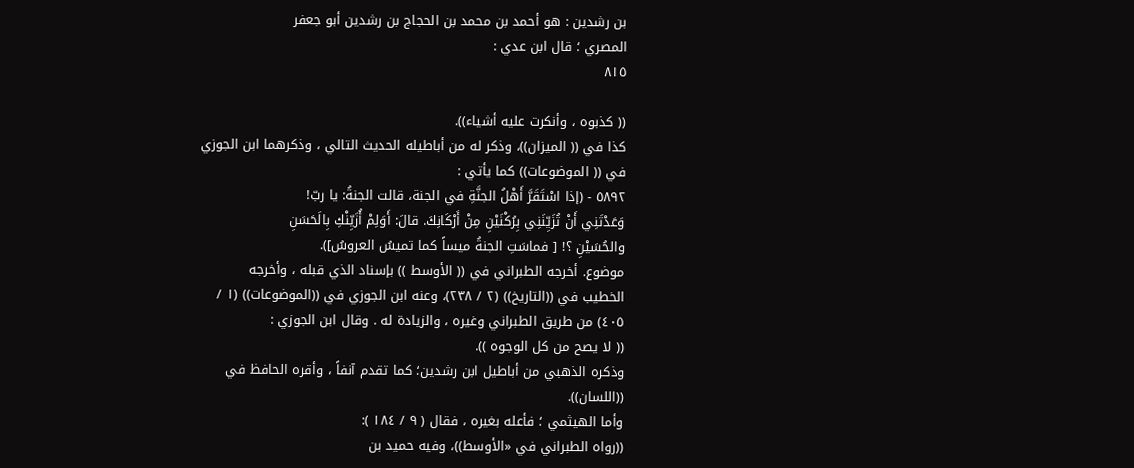بن رشدين : هو أحمد بن محمد بن الحجاج بن رشدين أبو جعفر
المصري ؛ قال ابن عدي :
٨١٥

(( كذبوه ، وأنكرت عليه أشياء)).
كذا في (( الميزان))، وذكر له من أباطيله الحديث التالي ، وذكرهما ابن الجوزي
في (( الموضوعات)) كما يأتي :
٥٨٩٢ - (إذا اسْتَقَرَّ أَهْلُ الجنَّةِ في الجنة، قالت الجنةُ: يا ربّ!
وَعَدْتَنِي أَنْ تُزَيِّنَنِي بِرُكْنَيْنِ مِنْ أَرْكَانِكَ. قالَ: أَوَلِمْ أُزَيِّنْكِ بِالَحَسَنِ
والحُسَيْنِ ؟! [ فماسَتِ الجنةُ ميساً كما تميسُ العروسُ]).
موضوع. أخرجه الطبراني في (( الأوسط )) بإسناد الذي قبله ، وأخرجه
الخطيب في ((التاريخ)) (٢ / ٢٣٨)، وعنه ابن الجوزي في ((الموضوعات)) (١ /
٤٠٥) من طريق الطبراني وغيره ، والزيادة له . وقال ابن الجوزي :
(( لا يصح من كل الوجوه )).
وذكره الذهبي من أباطيل ابن رشدين؛ كما تقدم آنفاً ، وأقره الحافظ في
((اللسان)).
وأما الهيثمي ؛ فأعله بغيره ، فقال ( ٩ / ١٨٤ ):
((رواه الطبراني في «الأوسط))، وفيه حميد بن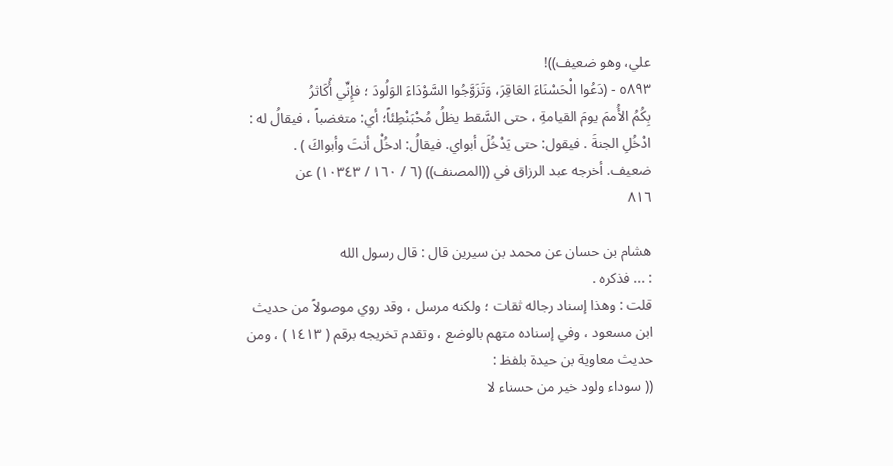علي، وهو ضعيف))!
٥٨٩٣ - (دَعُوا الْحَسْنَاءَ العَاقِرَ، وَتَزَوَّجُوا السَّوْدَاءَ الوَلُودَ ؛ فإِنِّي أُكَاثرُ
بِكُمُ الأُممَ يومَ القيامةِ ، حتى السَّقط يظلُ مُحْبَنْطِئاً؛ أي: متغضباً ، فيقالُ له :
ادْخُلِ الجنةَ . فيقول: حتى يَدْخُلَ أبواي. فيقالُ: ادخُلْ أنتَ وأبواكَ ) .
ضعيف. أخرجه عبد الرزاق في ((المصنف)) (٦ / ١٦٠ / ١٠٣٤٣) عن
٨١٦

هشام بن حسان عن محمد بن سيرين قال : قال رسول الله
: ... فذكره .
قلت : وهذا إسناد رجاله ثقات ؛ ولكنه مرسل ، وقد روي موصولاً من حديث
ابن مسعود ، وفي إسناده متهم بالوضع ، وتقدم تخريجه برقم ( ١٤١٣ ) ، ومن
حديث معاوية بن حيدة بلفظ :
(( سوداء ولود خير من حسناء لا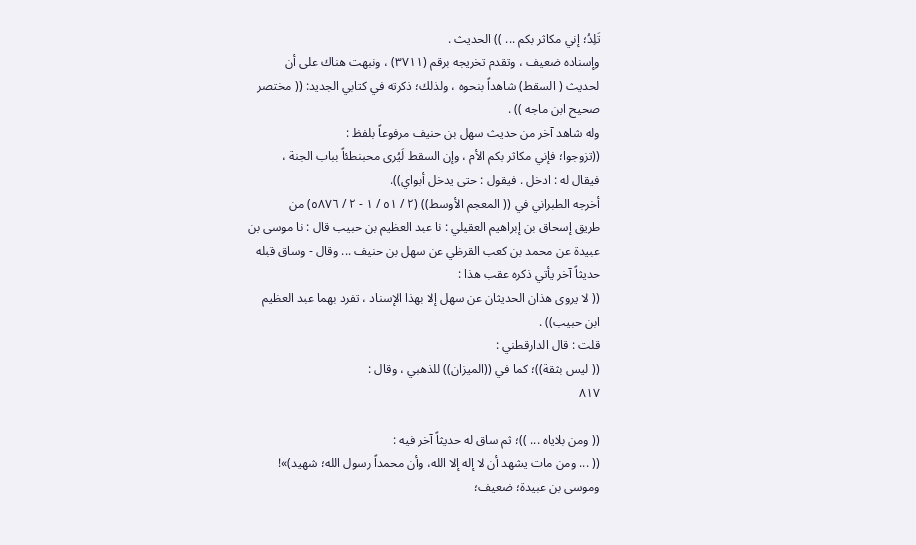تَلِدُ؛ إني مكاثر بكم ... )) الحديث .
وإسناده ضعيف ، وتقدم تخريجه برقم (٣٧١١) ، ونبهت هناك على أن
لحديث ( السقط) شاهداً بنحوه ، ولذلك؛ ذكرته في كتابي الجديد: (( مختصر
صحيح ابن ماجه )) .
وله شاهد آخر من حديث سهل بن حنيف مرفوعاً بلفظ :
((تزوجوا؛ فإني مكاثر بكم الأم ، وإن السقط لَيُرى محبنطئاً بباب الجنة ،
فيقال له : ادخل . فيقول : حتى يدخل أبواي)).
أخرجه الطبراني في (( المعجم الأوسط)) (٢ / ٥١ / ١ - ٢ / ٥٨٧٦) من
طريق إسحاق بن إبراهيم العقيلي : نا عبد العظيم بن حبيب قال : نا موسى بن
عبيدة عن محمد بن كعب القرظي عن سهل بن حنيف ... وقال - وساق قبله
حديثاً آخر يأتي ذكره عقب هذا :
(( لا يروى هذان الحديثان عن سهل إلا بهذا الإسناد ، تفرد بهما عبد العظيم
ابن حبيب)) .
قلت : قال الدارقطني :
(( ليس بثقة))؛ كما في ((الميزان)) للذهبي ، وقال :
٨١٧

(( ومن بلاياه ... ))؛ ثم ساق له حديثاً آخر فيه :
(( ... ومن مات يشهد أن لا إله إلا الله، وأن محمداً رسول الله؛ شهيد)»!
وموسى بن عبيدة؛ ضعيف؛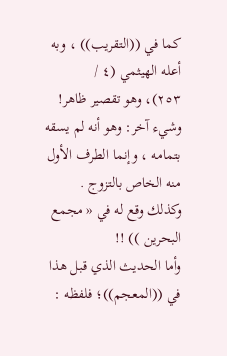كما في ((التقريب)) ، وبه أعله الهيثمي (٤ /
٢٥٣)، وهو تقصیر ظاهر!
وشيء آخر: وهو أنه لم يسقه بتمامه ، وإنما الطرف الأول منه الخاص بالتزوج .
وکذلك وقع له في « مجمع البحرین )) !!
وأما الحديث الذي قبل هذا في ((المعجم))؛ فلفظه :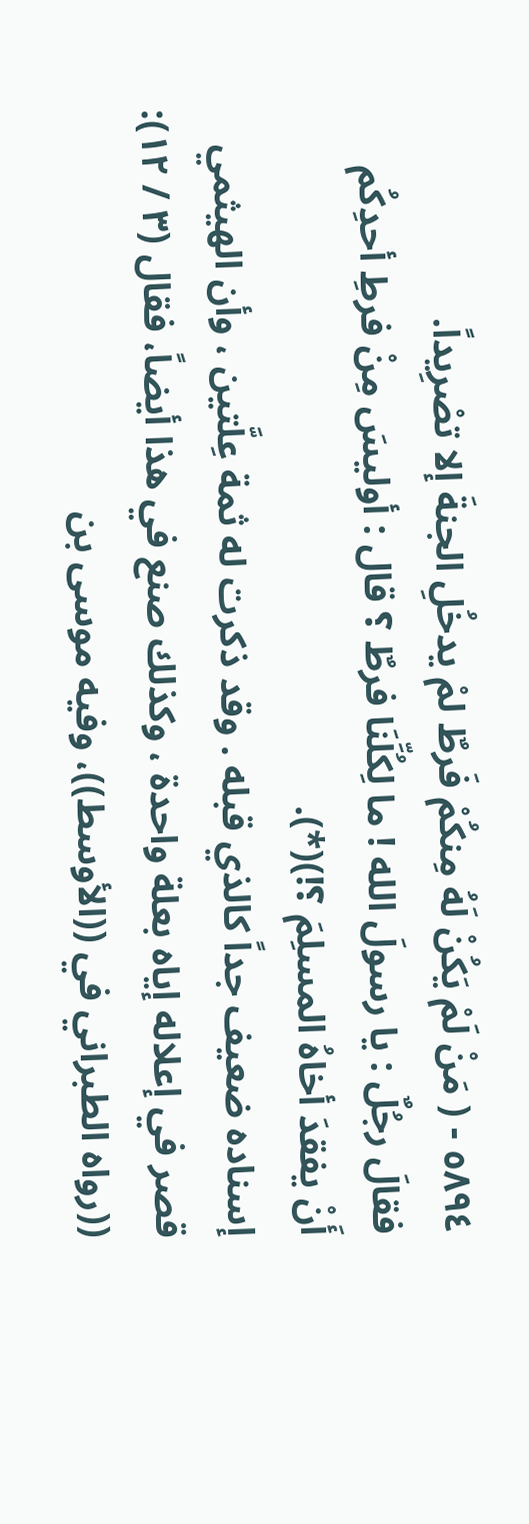٥٨٩٤ - ( مَنْ لَمْ يَكُنْ لَهُ مِنكُمْ فَرطٌ لمْ يدخُلِ الجنةَ إلا تصْرِيداً.
فقالَ رجُلٌ : يا رسولَ الله ! ما لِكُلِّنَا فرطٌ ؟ قال : أوليسَ مِنْ فرطِ أحدِكُم
أَنْ يفقدَ أخاهُ المسلِمَ ؟!)(*).
إسناده ضعيف جداً كالذي قبله . وقد ذكرت له ثمة عِلَّتين ، وأن الهيثمي
قصر في إعلاله إياه بعلة واحدة ، وكذلك صنع في هذا أيضاً، فقال (٣ / ١٢):
((رواه الطبراني في ((الأوسط))، وفيه موسى بن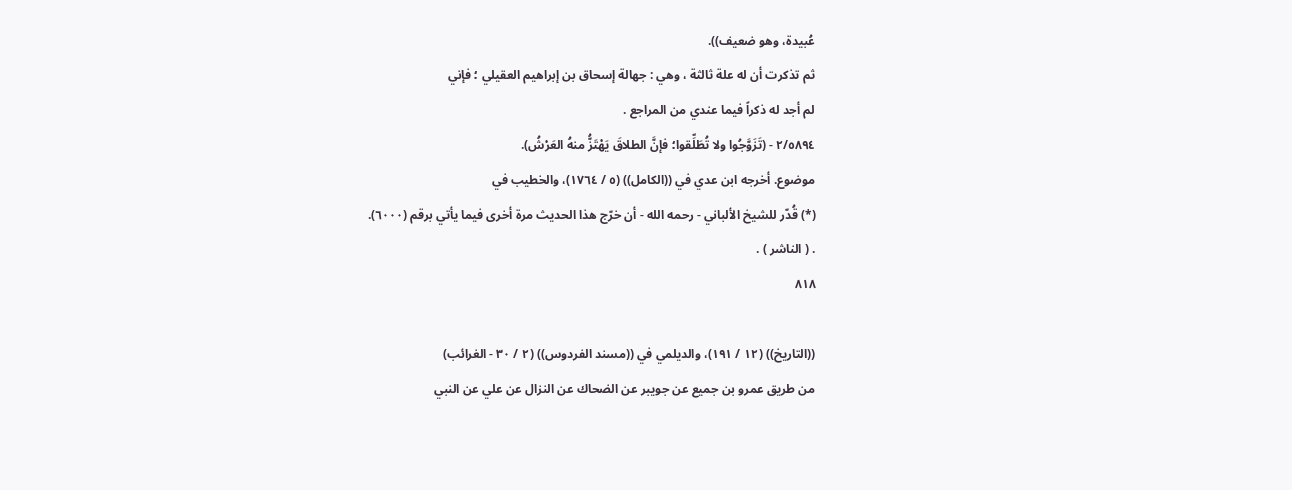عُبيدة، وهو ضعيف)).
ثم تذكرت أن له علة ثالثة ، وهي : جهالة إسحاق بن إبراهيم العقيلي ؛ فإني
لم أجد له ذكراً فيما عندي من المراجع .
٢/٥٨٩٤ - (تَزَوَّجُوا ولا تُطَلِّقوا؛ فإنَّ الطلاقَ يَهْتَزُّ منهُ العَرْشُ).
موضوع. أخرجه ابن عدي في ((الكامل)) (٥ / ١٧٦٤)، والخطيب في
(*) قُدّر للشيخ الألباني - رحمه الله - أن خرّج هذا الحديث مرة أخرى فيما يأتي برقم (٦٠٠٠).
. ( الناشر ) .
٨١٨

((التاريخ)) (١٢ / ١٩١)، والديلمي في ((مسند الفردوس)) (٢ / ٣٠ - الغرائب)
من طريق عمرو بن جميع عن جويبر عن الضحاك عن النزال عن علي عن النبي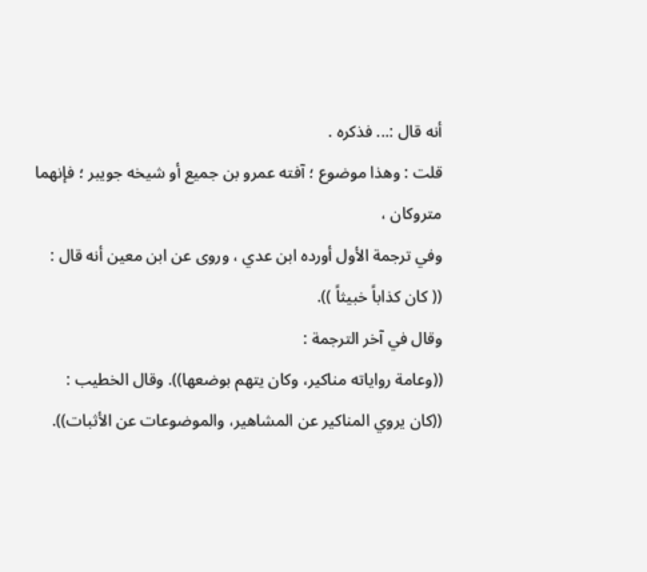أنه قال :... فذكره .
قلت : وهذا موضوع ؛ آفته عمرو بن جميع أو شيخه جويبر ؛ فإنهما متروكان ،
وفي ترجمة الأول أورده ابن عدي ، وروى عن ابن معين أنه قال :
(( كان كذاباً خبيثاً )).
وقال في آخر الترجمة :
((وعامة رواياته مناكير، وكان يتهم بوضعها)). وقال الخطيب :
((كان يروي المناكير عن المشاهير، والموضوعات عن الأثبات)).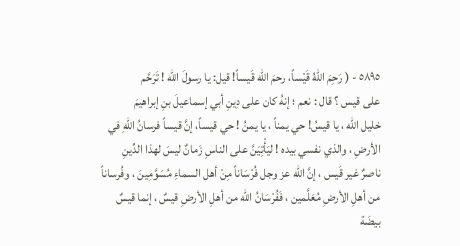٥٨٩٥ - ( رَحِمَ اللهُ قَيْساً، رحمَ الله قَيساً! قيل: يا رسولَ الله ! تَرَحَّم
على قيس ؟ قال : نعم ؛ إنهُ كان على دِينِ أبي إسماعيلَ بنِ إبراهيمَ
خليل الله ، يا قيسُ! حي يمناً ، يا يمنُ ! حي قيساً، إنَّ قيساً فرسانُ اللهِ في
الأرضِ ، والذي نفسي بيده ! ليَأْتِيَنَّ على الناسِ زَمانٌ ليسَ لهذا الدِّينِ
ناصرٌ غير قَيس ، إنَّ الله عز وجل فُرْسَاناً مِنْ أهل السماءِ مُسَوَّمِينَ ، وفُرساناً
من أهلِ الأرضِ مُعَلَّمين ، فَفُرْسَانُ الله من أهلِ الأرضِ قيسٌ ، إنما قيسٌ
بيضَة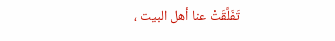تَفَلَّقَتْ عنا أهل البيت ،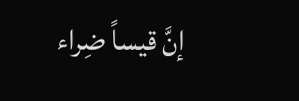إنَّ قيساً ضِراء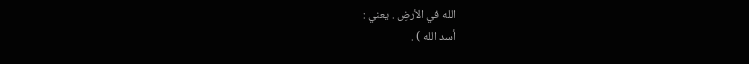الله في الأرضِ . يعني :
أسد الله ) .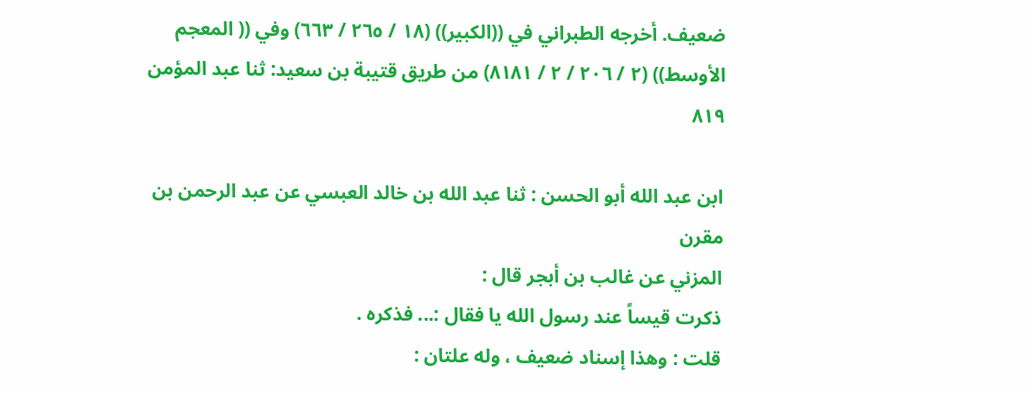ضعيف. أخرجه الطبراني في ((الكبير)) (١٨ / ٢٦٥ / ٦٦٣) وفي (( المعجم
الأوسط)) (٢ / ٢٠٦ / ٢ / ٨١٨١) من طريق قتيبة بن سعيد: ثنا عبد المؤمن
٨١٩

ابن عبد الله أبو الحسن : ثنا عبد الله بن خالد العبسي عن عبد الرحمن بن مقرن
المزني عن غالب بن أبجر قال :
ذكرت قيساً عند رسول الله يا فقال :... فذكره .
قلت : وهذا إسناد ضعيف ، وله علتان :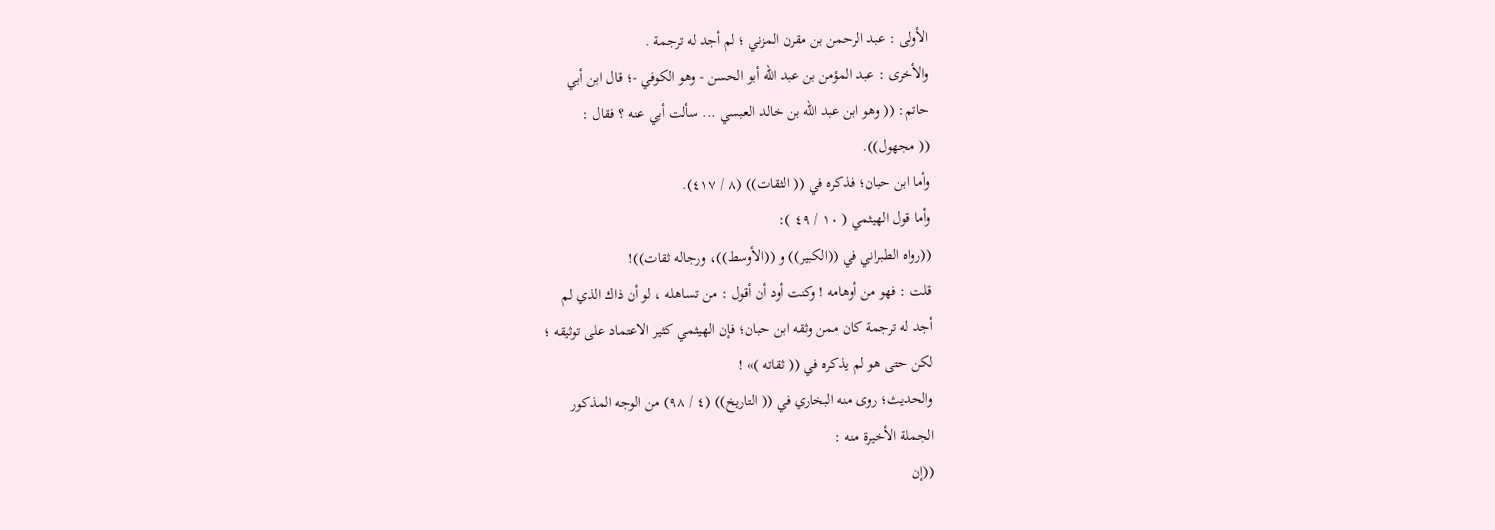الأولى : عبد الرحمن بن مقرن المزني ؛ لم أجد له ترجمة .
والأخرى : عبد المؤمن بن عبد الله أبو الحسن - وهو الكوفي -؛ قال ابن أبي
حاتم: (( وهو ابن عبد الله بن خالد العبسي ... سألت أبي عنه ؟ فقال :
(( مجهول)).
وأما ابن حبان؛ فذكره في (( الثقات)) (٨ / ٤١٧).
وأما قول الهيثمي ( ١٠ / ٤٩ ):
((رواه الطبراني في ((الكبير)) و ((الأوسط))، ورجاله ثقات))!
قلت : فهو من أوهامه ! وكنت أود أن أقول : من تساهله ، لو أن ذاك الذي لم
أجد له ترجمة كان ممن وثقه ابن حبان؛ فإن الهيثمي كثير الاعتماد على توثيقه ؛
لكن حتى هو لم يذكره في (( ثقاته )» !
والحديث؛ روى منه البخاري في (( التاريخ)) (٤ / ٩٨) من الوجه المذكور
الجملة الأخيرة منه :
((إن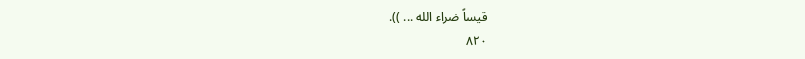قيساً ضراء الله ... )).
٨٢٠